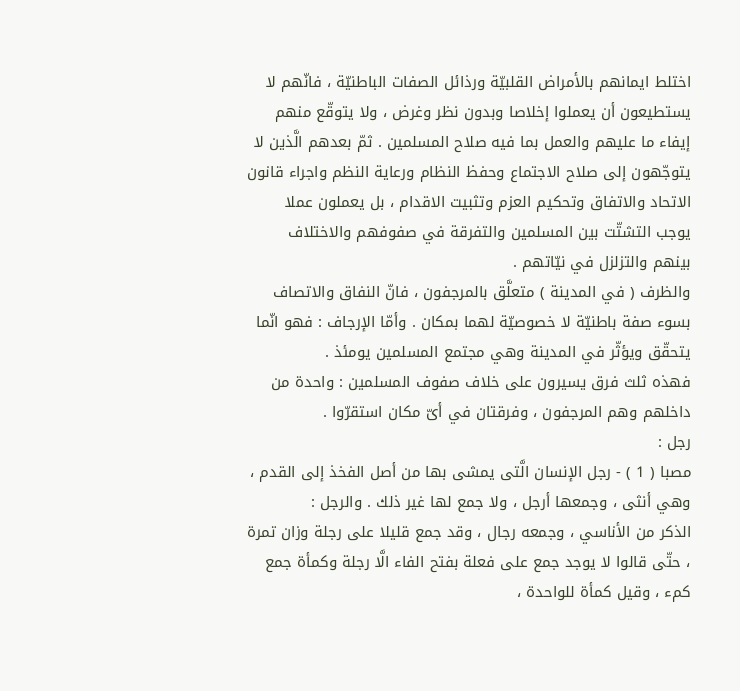اختلط ايمانهم بالأمراض القلبيّة ورذائل الصفات الباطنيّة ، فانّهم لا يستطيعون أن يعملوا إخلاصا وبدون نظر وغرض ، ولا يتوقّع منهم إيفاء ما عليهم والعمل بما فيه صلاح المسلمين . ثمّ بعدهم الَّذين لا يتوجّهون إلى صلاح الاجتماع وحفظ النظام ورعاية النظم واجراء قانون الاتحاد والاتفاق وتحكيم العزم وتثبيت الاقدام ، بل يعملون عملا يوجب التشتّت بين المسلمين والتفرقة في صفوفهم والاختلاف بينهم والتزلزل في نيّاتهم .
والظرف ( في المدينة ) متعلَّق بالمرجفون ، فانّ النفاق والاتصاف بسوء صفة باطنيّة لا خصوصيّة لهما بمكان . وأمّا الإرجاف : فهو انّما يتحقّق ويؤثّر في المدينة وهي مجتمع المسلمين يومئذ .
فهذه ثلث فرق يسيرون على خلاف صفوف المسلمين : واحدة من داخلهم وهم المرجفون ، وفرقتان في أىّ مكان استقرّوا .
رجل :
مصبا ( 1 ) - رجل الإنسان الَّتى يمشى بها من أصل الفخذ إلى القدم ، وهي أنثى ، وجمعها أرجل ، ولا جمع لها غير ذلك . والرجل :
الذكر من الأناسي ، وجمعه رجال ، وقد جمع قليلا على رجلة وزان تمرة ، حتّى قالوا لا يوجد جمع على فعلة بفتح الفاء الَّا رجلة وكمأة جمع كمء ، وقيل كمأة للواحدة ،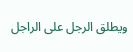ويطلق الرجل على الراجل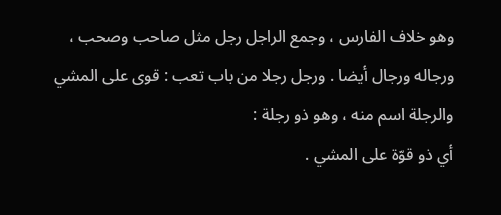وهو خلاف الفارس ، وجمع الراجل رجل مثل صاحب وصحب ، ورجاله ورجال أيضا . ورجل رجلا من باب تعب : قوى على المشي والرجلة اسم منه ، وهو ذو رجلة :
أي ذو قوّة على المشي .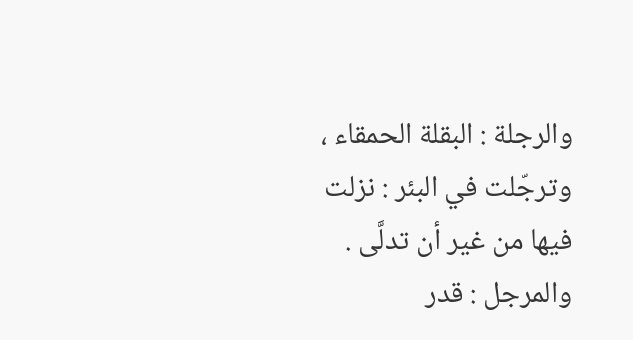والرجلة : البقلة الحمقاء ، وترجّلت في البئر : نزلت فيها من غير أن تدلَّى . والمرجل : قدر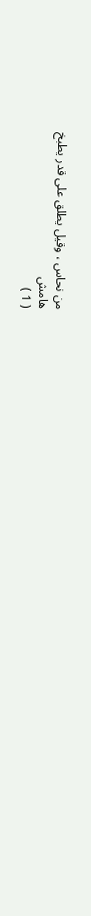من نحاس ، وقيل يطلق على قدر يطبخ
هامش
( 1 )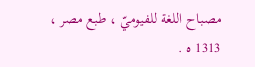مصباح اللغة للفيوميّ ، طبع مصر ، 1313 ه .